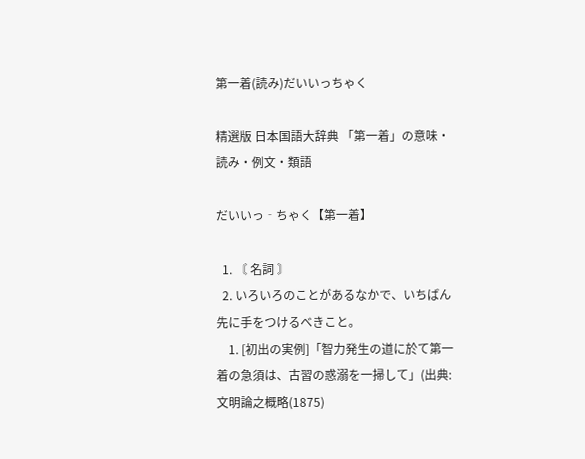第一着(読み)だいいっちゃく

精選版 日本国語大辞典 「第一着」の意味・読み・例文・類語

だいいっ‐ちゃく【第一着】

  1. 〘 名詞 〙
  2. いろいろのことがあるなかで、いちばん先に手をつけるべきこと。
    1. [初出の実例]「智力発生の道に於て第一着の急須は、古習の惑溺を一掃して」(出典:文明論之概略(1875)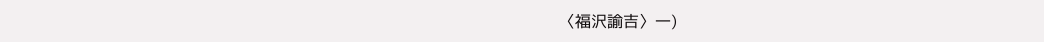〈福沢諭吉〉一)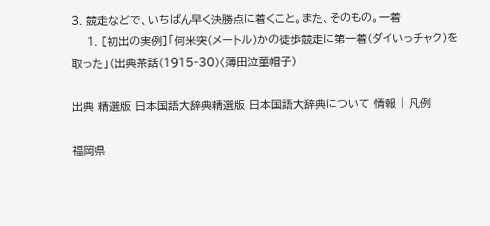3. 競走などで、いちばん早く決勝点に着くこと。また、そのもの。一着
    1. [初出の実例]「何米突(メートル)かの徒歩競走に第一着(ダイいっチャク)を取った」(出典茶話(1915‐30)〈薄田泣菫帽子)

出典 精選版 日本国語大辞典精選版 日本国語大辞典について 情報 | 凡例

福岡県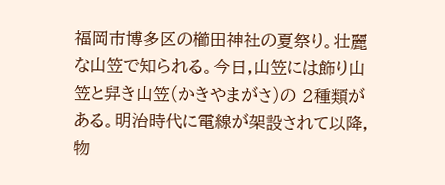福岡市博多区の櫛田神社の夏祭り。壮麗な山笠で知られる。今日,山笠には飾り山笠と舁き山笠(かきやまがさ)の 2種類がある。明治時代に電線が架設されて以降,物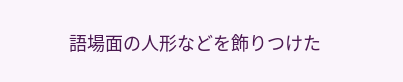語場面の人形などを飾りつけた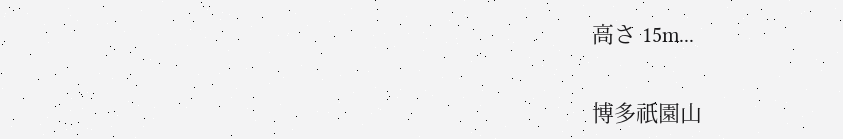高さ 15m...

博多祇園山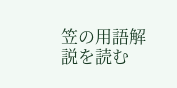笠の用語解説を読む